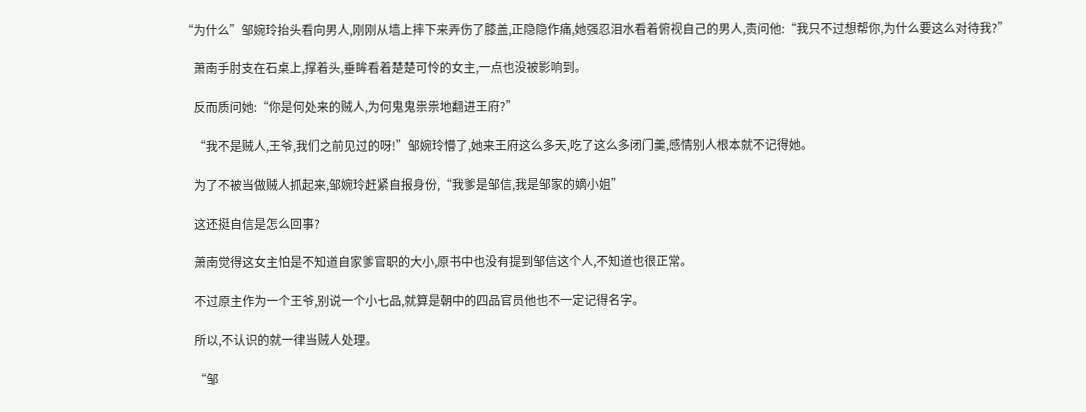“为什么”邹婉玲抬头看向男人,刚刚从墙上摔下来弄伤了膝盖,正隐隐作痛,她强忍泪水看着俯视自己的男人,责问他:“我只不过想帮你,为什么要这么对待我?”

    萧南手肘支在石桌上,撑着头,垂眸看着楚楚可怜的女主,一点也没被影响到。

    反而质问她:“你是何处来的贼人,为何鬼鬼祟祟地翻进王府?”

    “我不是贼人,王爷,我们之前见过的呀!”邹婉玲懵了,她来王府这么多天,吃了这么多闭门羹,感情别人根本就不记得她。

    为了不被当做贼人抓起来,邹婉玲赶紧自报身份,“我爹是邹信,我是邹家的嫡小姐”

    这还挺自信是怎么回事?

    萧南觉得这女主怕是不知道自家爹官职的大小,原书中也没有提到邹信这个人,不知道也很正常。

    不过原主作为一个王爷,别说一个小七品,就算是朝中的四品官员他也不一定记得名字。

    所以,不认识的就一律当贼人处理。

    “邹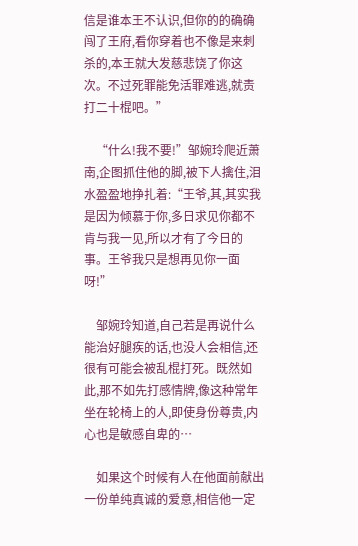信是谁本王不认识,但你的的确确闯了王府,看你穿着也不像是来刺杀的,本王就大发慈悲饶了你这次。不过死罪能免活罪难逃,就责打二十棍吧。”

    “什么!我不要!”邹婉玲爬近萧南,企图抓住他的脚,被下人擒住,泪水盈盈地挣扎着:“王爷,其,其实我是因为倾慕于你,多日求见你都不肯与我一见,所以才有了今日的事。王爷我只是想再见你一面呀!”

    邹婉玲知道,自己若是再说什么能治好腿疾的话,也没人会相信,还很有可能会被乱棍打死。既然如此,那不如先打感情牌,像这种常年坐在轮椅上的人,即使身份尊贵,内心也是敏感自卑的…

    如果这个时候有人在他面前献出一份单纯真诚的爱意,相信他一定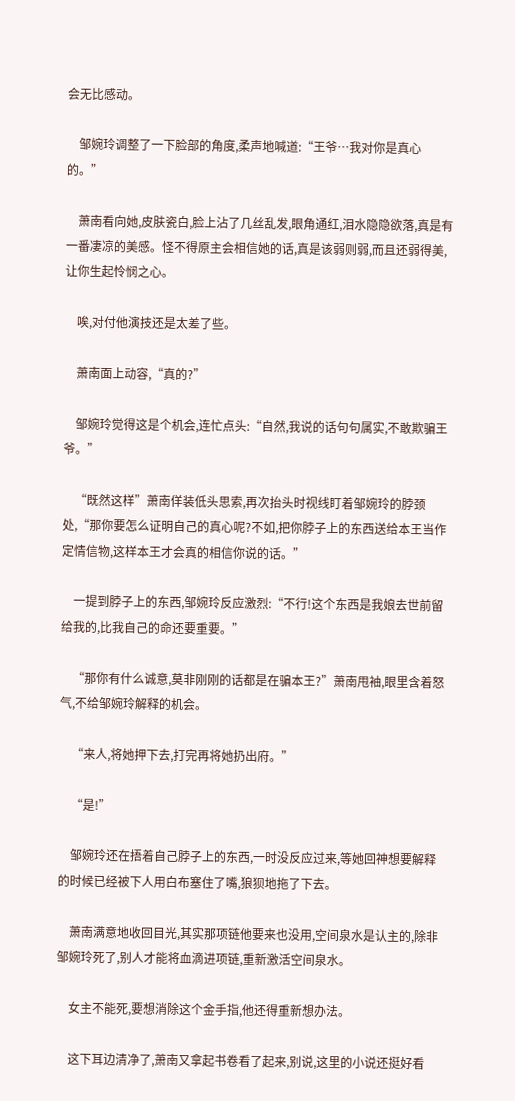会无比感动。

    邹婉玲调整了一下脸部的角度,柔声地喊道:“王爷…我对你是真心的。”

    萧南看向她,皮肤瓷白,脸上沾了几丝乱发,眼角通红,泪水隐隐欲落,真是有一番凄凉的美感。怪不得原主会相信她的话,真是该弱则弱,而且还弱得美,让你生起怜悯之心。

    唉,对付他演技还是太差了些。

    萧南面上动容,“真的?”

    邹婉玲觉得这是个机会,连忙点头:“自然,我说的话句句属实,不敢欺骗王爷。”

    “既然这样”萧南佯装低头思索,再次抬头时视线盯着邹婉玲的脖颈处,“那你要怎么证明自己的真心呢?不如,把你脖子上的东西送给本王当作定情信物,这样本王才会真的相信你说的话。”

    一提到脖子上的东西,邹婉玲反应激烈:“不行!这个东西是我娘去世前留给我的,比我自己的命还要重要。”

    “那你有什么诚意,莫非刚刚的话都是在骗本王?”萧南甩袖,眼里含着怒气,不给邹婉玲解释的机会。

    “来人,将她押下去,打完再将她扔出府。”

    “是!”

    邹婉玲还在捂着自己脖子上的东西,一时没反应过来,等她回神想要解释的时候已经被下人用白布塞住了嘴,狼狈地拖了下去。

    萧南满意地收回目光,其实那项链他要来也没用,空间泉水是认主的,除非邹婉玲死了,别人才能将血滴进项链,重新激活空间泉水。

    女主不能死,要想消除这个金手指,他还得重新想办法。

    这下耳边清净了,萧南又拿起书卷看了起来,别说,这里的小说还挺好看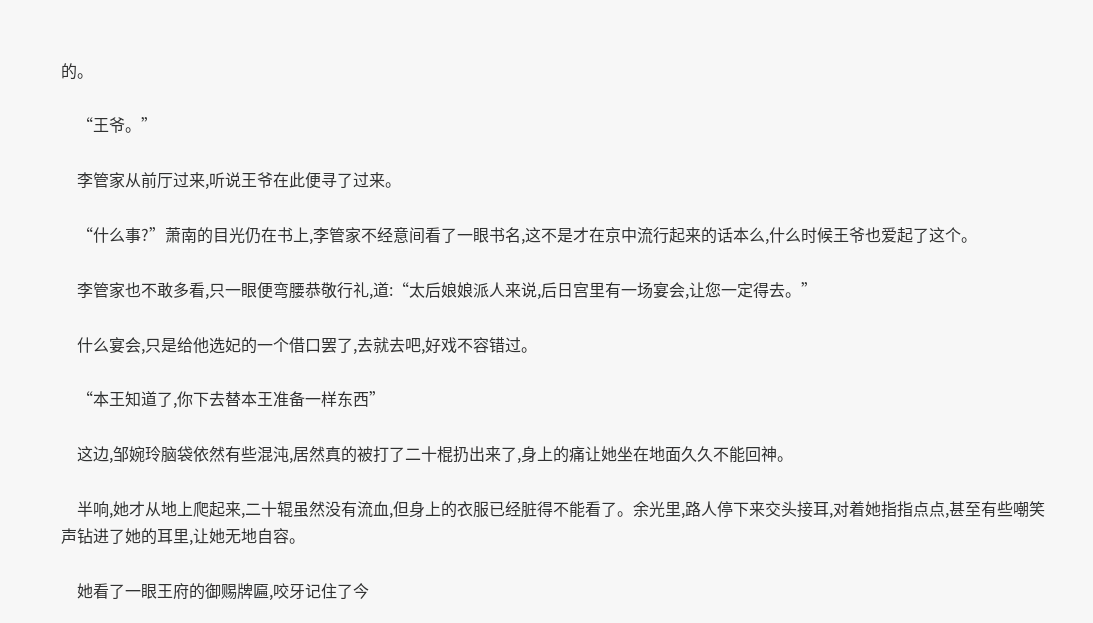的。

    “王爷。”

    李管家从前厅过来,听说王爷在此便寻了过来。

    “什么事?”萧南的目光仍在书上,李管家不经意间看了一眼书名,这不是才在京中流行起来的话本么,什么时候王爷也爱起了这个。

    李管家也不敢多看,只一眼便弯腰恭敬行礼,道:“太后娘娘派人来说,后日宫里有一场宴会,让您一定得去。”

    什么宴会,只是给他选妃的一个借口罢了,去就去吧,好戏不容错过。

    “本王知道了,你下去替本王准备一样东西”

    这边,邹婉玲脑袋依然有些混沌,居然真的被打了二十棍扔出来了,身上的痛让她坐在地面久久不能回神。

    半响,她才从地上爬起来,二十辊虽然没有流血,但身上的衣服已经脏得不能看了。余光里,路人停下来交头接耳,对着她指指点点,甚至有些嘲笑声钻进了她的耳里,让她无地自容。

    她看了一眼王府的御赐牌匾,咬牙记住了今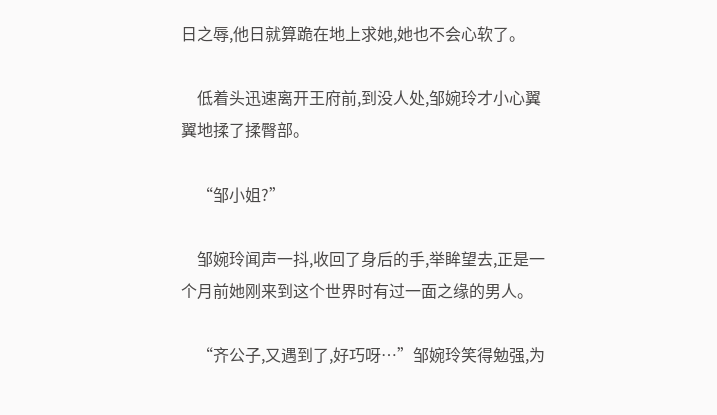日之辱,他日就算跪在地上求她,她也不会心软了。

    低着头迅速离开王府前,到没人处,邹婉玲才小心翼翼地揉了揉臀部。

    “邹小姐?”

    邹婉玲闻声一抖,收回了身后的手,举眸望去,正是一个月前她刚来到这个世界时有过一面之缘的男人。

    “齐公子,又遇到了,好巧呀…”邹婉玲笑得勉强,为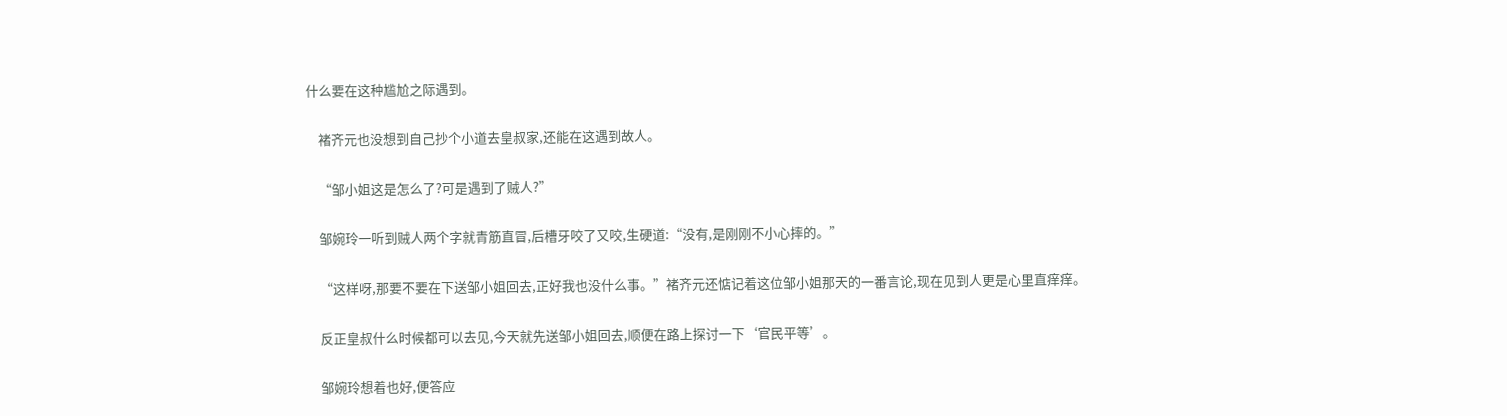什么要在这种尴尬之际遇到。

    褚齐元也没想到自己抄个小道去皇叔家,还能在这遇到故人。

    “邹小姐这是怎么了?可是遇到了贼人?”

    邹婉玲一听到贼人两个字就青筋直冒,后槽牙咬了又咬,生硬道:“没有,是刚刚不小心摔的。”

    “这样呀,那要不要在下送邹小姐回去,正好我也没什么事。”褚齐元还惦记着这位邹小姐那天的一番言论,现在见到人更是心里直痒痒。

    反正皇叔什么时候都可以去见,今天就先送邹小姐回去,顺便在路上探讨一下‘官民平等’。

    邹婉玲想着也好,便答应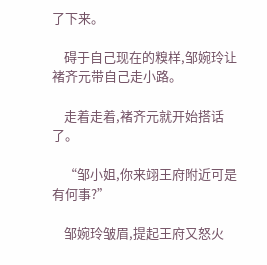了下来。

    碍于自己现在的糗样,邹婉玲让褚齐元带自己走小路。

    走着走着,褚齐元就开始搭话了。

    “邹小姐,你来翊王府附近可是有何事?”

    邹婉玲皱眉,提起王府又怒火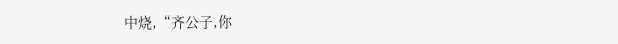中烧,“齐公子,你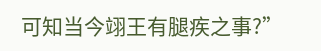可知当今翊王有腿疾之事?”